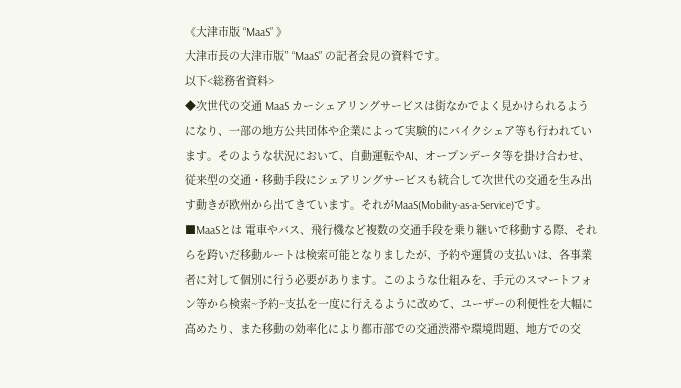《大津市版 “MaaS” 》
大津市長の大津市版” “MaaS” の記者会見の資料です。
以下<総務省資料>
◆次世代の交通 MaaS カーシェアリングサービスは街なかでよく見かけられるようになり、一部の地方公共団体や企業によって実験的にバイクシェア等も行われています。そのような状況において、自動運転やAI、オープンデータ等を掛け合わせ、従来型の交通・移動手段にシェアリングサービスも統合して次世代の交通を生み出す動きが欧州から出てきています。それがMaaS(Mobility-as-a-Service)です。
■MaaSとは 電車やバス、飛行機など複数の交通手段を乗り継いで移動する際、それらを跨いだ移動ルートは検索可能となりましたが、予約や運賃の支払いは、各事業者に対して個別に行う必要があります。このような仕組みを、手元のスマートフォン等から検索~予約~支払を一度に行えるように改めて、ユーザーの利便性を大幅に高めたり、また移動の効率化により都市部での交通渋滞や環境問題、地方での交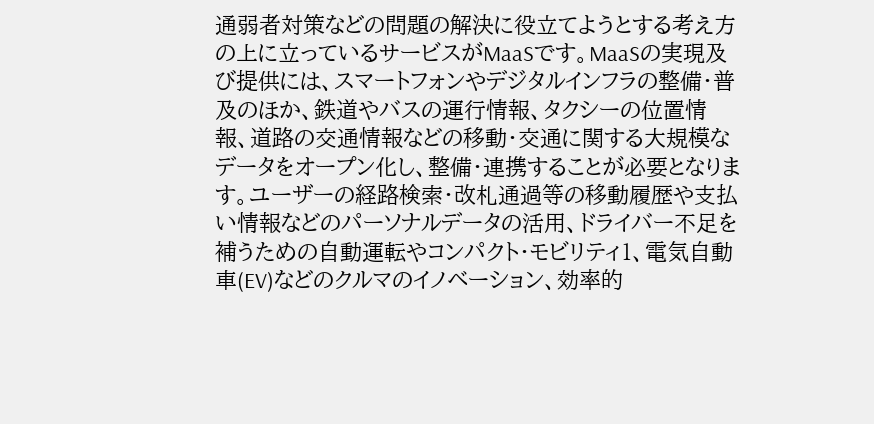通弱者対策などの問題の解決に役立てようとする考え方の上に立っているサービスがMaaSです。MaaSの実現及び提供には、スマートフォンやデジタルインフラの整備・普及のほか、鉄道やバスの運行情報、タクシーの位置情報、道路の交通情報などの移動・交通に関する大規模なデータをオープン化し、整備・連携することが必要となります。ユーザーの経路検索・改札通過等の移動履歴や支払い情報などのパーソナルデータの活用、ドライバー不足を補うための自動運転やコンパクト・モビリティ1、電気自動車(EV)などのクルマのイノベーション、効率的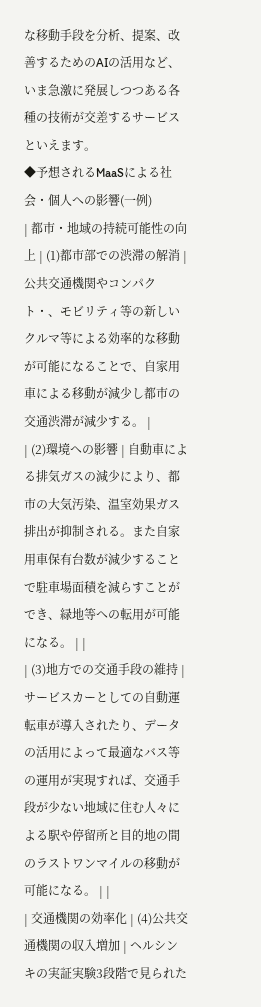な移動手段を分析、提案、改善するためのAIの活用など、いま急激に発展しつつある各種の技術が交差するサービスといえます。
◆予想されるMaaSによる社会・個人への影響(一例)
| 都市・地域の持続可能性の向上 | (1)都市部での渋滞の解消 | 公共交通機関やコンパクト・、モビリティ等の新しいクルマ等による効率的な移動が可能になることで、自家用車による移動が減少し都市の交通渋滞が減少する。 |
| (2)環境への影響 | 自動車による排気ガスの減少により、都市の大気汚染、温室効果ガス排出が抑制される。また自家用車保有台数が減少することで駐車場面積を減らすことができ、緑地等への転用が可能になる。 | |
| (3)地方での交通手段の維持 | サービスカーとしての自動運転車が導入されたり、データの活用によって最適なバス等の運用が実現すれば、交通手段が少ない地域に住む人々による駅や停留所と目的地の間のラストワンマイルの移動が可能になる。 | |
| 交通機関の効率化 | (4)公共交通機関の収入増加 | ヘルシンキの実証実験3段階で見られた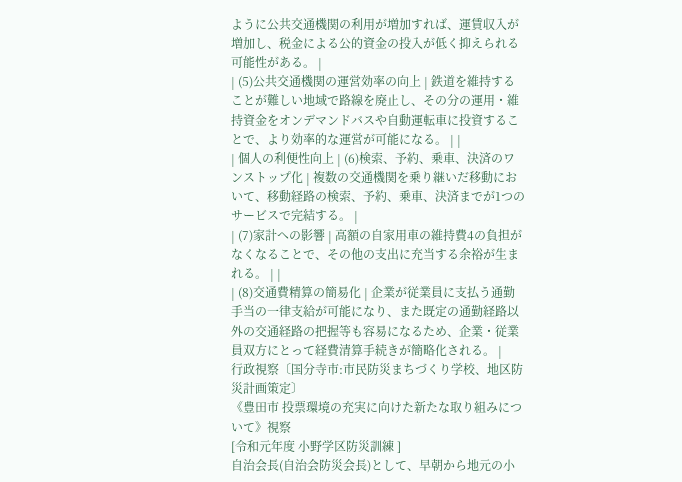ように公共交通機関の利用が増加すれば、運賃収入が増加し、税金による公的資金の投入が低く抑えられる可能性がある。 |
| (5)公共交通機関の運営効率の向上 | 鉄道を維持することが難しい地域で路線を廃止し、その分の運用・維持資金をオンデマンドバスや自動運転車に投資することで、より効率的な運営が可能になる。 | |
| 個人の利便性向上 | (6)検索、予約、乗車、決済のワンストップ化 | 複数の交通機関を乗り継いだ移動において、移動経路の検索、予約、乗車、決済までが1つのサービスで完結する。 |
| (7)家計への影響 | 高額の自家用車の維持費4の負担がなくなることで、その他の支出に充当する余裕が生まれる。 | |
| (8)交通費精算の簡易化 | 企業が従業員に支払う通勤手当の一律支給が可能になり、また既定の通勤経路以外の交通経路の把握等も容易になるため、企業・従業員双方にとって経費清算手続きが簡略化される。 |
行政視察〔国分寺市:市民防災まちづくり学校、地区防災計画策定〕
《豊田市 投票環境の充実に向けた新たな取り組みについて》視察
[令和元年度 小野学区防災訓練 ]
自治会長(自治会防災会長)として、早朝から地元の小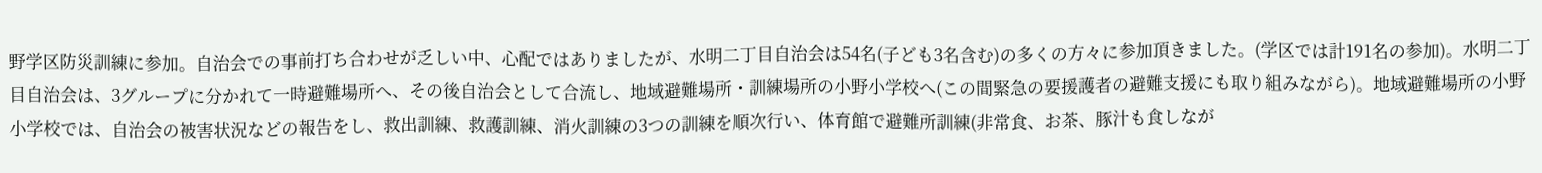野学区防災訓練に参加。自治会での事前打ち合わせが乏しい中、心配ではありましたが、水明二丁目自治会は54名(子ども3名含む)の多くの方々に参加頂きました。(学区では計191名の参加)。水明二丁目自治会は、3グループに分かれて一時避難場所へ、その後自治会として合流し、地域避難場所・訓練場所の小野小学校へ(この間緊急の要援護者の避難支援にも取り組みながら)。地域避難場所の小野小学校では、自治会の被害状況などの報告をし、救出訓練、救護訓練、消火訓練の3つの訓練を順次行い、体育館で避難所訓練(非常食、お茶、豚汁も食しなが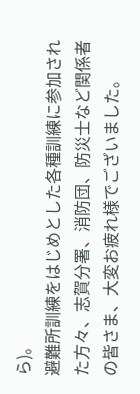ら)。
避難所訓練をはじめとした各種訓練に参加された方々、志賀分署、消防団、防災士など関係者の皆さま、大変お疲れ様でございました。